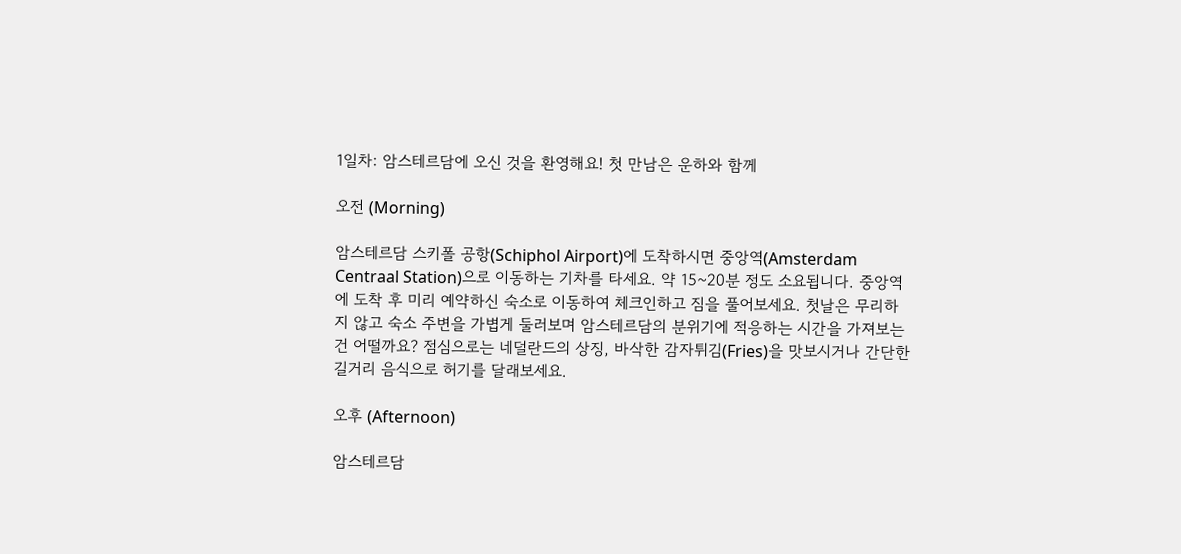1일차: 암스테르담에 오신 것을 환영해요! 첫 만남은 운하와 함께

오전 (Morning)

암스테르담 스키폴 공항(Schiphol Airport)에 도착하시면 중앙역(Amsterdam Centraal Station)으로 이동하는 기차를 타세요. 약 15~20분 정도 소요됩니다. 중앙역에 도착 후 미리 예약하신 숙소로 이동하여 체크인하고 짐을 풀어보세요. 첫날은 무리하지 않고 숙소 주변을 가볍게 둘러보며 암스테르담의 분위기에 적응하는 시간을 가져보는 건 어떨까요? 점심으로는 네덜란드의 상징, 바삭한 감자튀김(Fries)을 맛보시거나 간단한 길거리 음식으로 허기를 달래보세요.

오후 (Afternoon)

암스테르담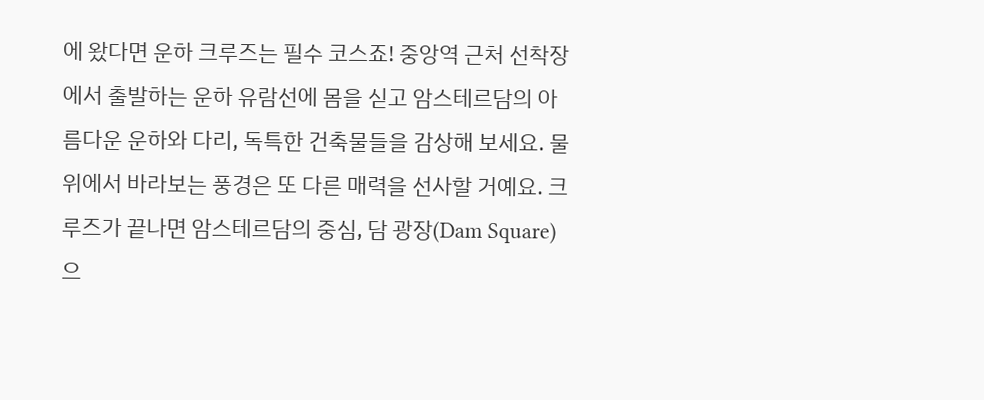에 왔다면 운하 크루즈는 필수 코스죠! 중앙역 근처 선착장에서 출발하는 운하 유람선에 몸을 싣고 암스테르담의 아름다운 운하와 다리, 독특한 건축물들을 감상해 보세요. 물 위에서 바라보는 풍경은 또 다른 매력을 선사할 거예요. 크루즈가 끝나면 암스테르담의 중심, 담 광장(Dam Square)으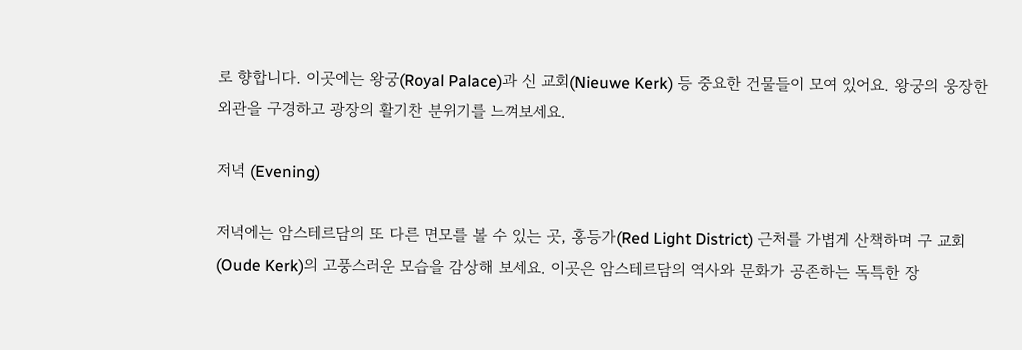로 향합니다. 이곳에는 왕궁(Royal Palace)과 신 교회(Nieuwe Kerk) 등 중요한 건물들이 모여 있어요. 왕궁의 웅장한 외관을 구경하고 광장의 활기찬 분위기를 느껴보세요.

저녁 (Evening)

저녁에는 암스테르담의 또 다른 면모를 볼 수 있는 곳, 홍등가(Red Light District) 근처를 가볍게 산책하며 구 교회(Oude Kerk)의 고풍스러운 모습을 감상해 보세요. 이곳은 암스테르담의 역사와 문화가 공존하는 독특한 장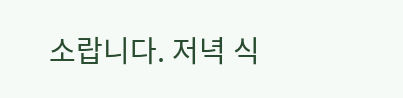소랍니다. 저녁 식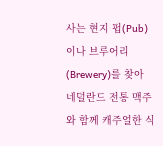사는 현지 펍(Pub)이나 브루어리(Brewery)를 찾아 네덜란드 전통 맥주와 함께 캐주얼한 식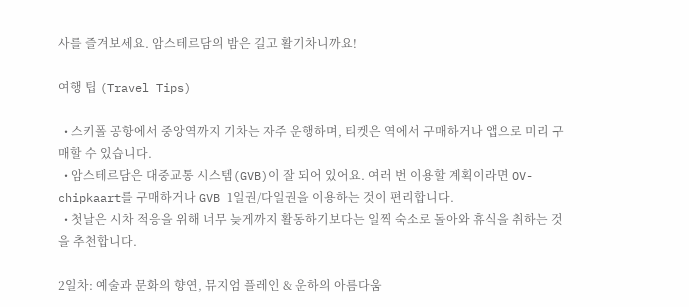사를 즐겨보세요. 암스테르담의 밤은 길고 활기차니까요!

여행 팁 (Travel Tips)

  • 스키폴 공항에서 중앙역까지 기차는 자주 운행하며, 티켓은 역에서 구매하거나 앱으로 미리 구매할 수 있습니다.
  • 암스테르담은 대중교통 시스템(GVB)이 잘 되어 있어요. 여러 번 이용할 계획이라면 OV-chipkaart를 구매하거나 GVB 1일권/다일권을 이용하는 것이 편리합니다.
  • 첫날은 시차 적응을 위해 너무 늦게까지 활동하기보다는 일찍 숙소로 돌아와 휴식을 취하는 것을 추천합니다.

2일차: 예술과 문화의 향연, 뮤지엄 플레인 & 운하의 아름다움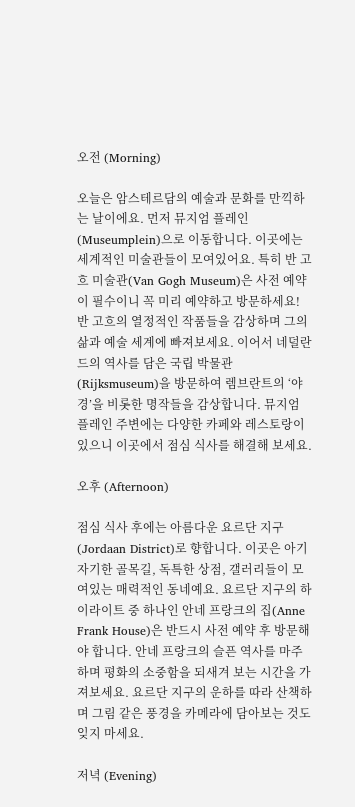오전 (Morning)

오늘은 암스테르담의 예술과 문화를 만끽하는 날이에요. 먼저 뮤지엄 플레인(Museumplein)으로 이동합니다. 이곳에는 세계적인 미술관들이 모여있어요. 특히 반 고흐 미술관(Van Gogh Museum)은 사전 예약이 필수이니 꼭 미리 예약하고 방문하세요! 반 고흐의 열정적인 작품들을 감상하며 그의 삶과 예술 세계에 빠져보세요. 이어서 네덜란드의 역사를 담은 국립 박물관(Rijksmuseum)을 방문하여 렘브란트의 ‘야경’을 비롯한 명작들을 감상합니다. 뮤지엄 플레인 주변에는 다양한 카페와 레스토랑이 있으니 이곳에서 점심 식사를 해결해 보세요.

오후 (Afternoon)

점심 식사 후에는 아름다운 요르단 지구(Jordaan District)로 향합니다. 이곳은 아기자기한 골목길, 독특한 상점, 갤러리들이 모여있는 매력적인 동네예요. 요르단 지구의 하이라이트 중 하나인 안네 프랑크의 집(Anne Frank House)은 반드시 사전 예약 후 방문해야 합니다. 안네 프랑크의 슬픈 역사를 마주하며 평화의 소중함을 되새겨 보는 시간을 가져보세요. 요르단 지구의 운하를 따라 산책하며 그림 같은 풍경을 카메라에 담아보는 것도 잊지 마세요.

저녁 (Evening)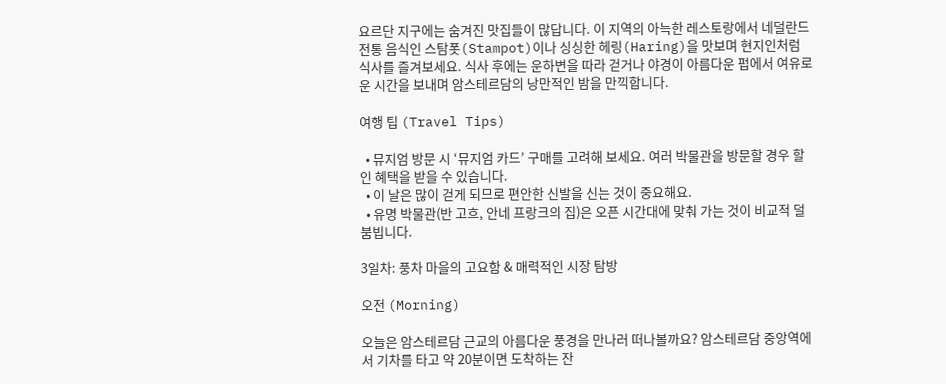요르단 지구에는 숨겨진 맛집들이 많답니다. 이 지역의 아늑한 레스토랑에서 네덜란드 전통 음식인 스탐폿(Stampot)이나 싱싱한 헤링(Haring)을 맛보며 현지인처럼 식사를 즐겨보세요. 식사 후에는 운하변을 따라 걷거나 야경이 아름다운 펍에서 여유로운 시간을 보내며 암스테르담의 낭만적인 밤을 만끽합니다.

여행 팁 (Travel Tips)

  • 뮤지엄 방문 시 ‘뮤지엄 카드’ 구매를 고려해 보세요. 여러 박물관을 방문할 경우 할인 혜택을 받을 수 있습니다.
  • 이 날은 많이 걷게 되므로 편안한 신발을 신는 것이 중요해요.
  • 유명 박물관(반 고흐, 안네 프랑크의 집)은 오픈 시간대에 맞춰 가는 것이 비교적 덜 붐빕니다.

3일차: 풍차 마을의 고요함 & 매력적인 시장 탐방

오전 (Morning)

오늘은 암스테르담 근교의 아름다운 풍경을 만나러 떠나볼까요? 암스테르담 중앙역에서 기차를 타고 약 20분이면 도착하는 잔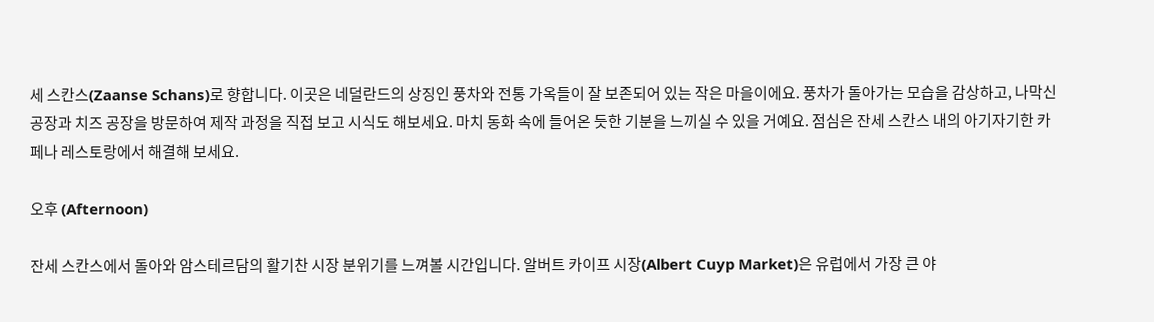세 스칸스(Zaanse Schans)로 향합니다. 이곳은 네덜란드의 상징인 풍차와 전통 가옥들이 잘 보존되어 있는 작은 마을이에요. 풍차가 돌아가는 모습을 감상하고, 나막신 공장과 치즈 공장을 방문하여 제작 과정을 직접 보고 시식도 해보세요. 마치 동화 속에 들어온 듯한 기분을 느끼실 수 있을 거예요. 점심은 잔세 스칸스 내의 아기자기한 카페나 레스토랑에서 해결해 보세요.

오후 (Afternoon)

잔세 스칸스에서 돌아와 암스테르담의 활기찬 시장 분위기를 느껴볼 시간입니다. 알버트 카이프 시장(Albert Cuyp Market)은 유럽에서 가장 큰 야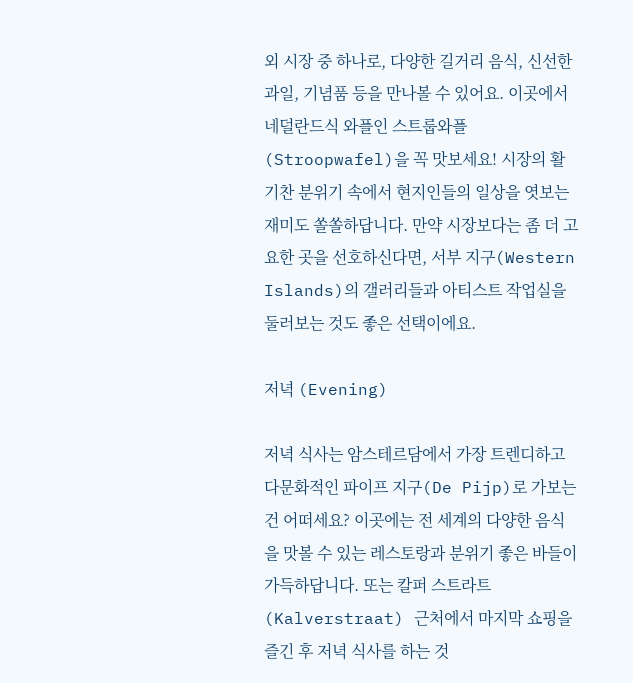외 시장 중 하나로, 다양한 길거리 음식, 신선한 과일, 기념품 등을 만나볼 수 있어요. 이곳에서 네덜란드식 와플인 스트룹와플(Stroopwafel)을 꼭 맛보세요! 시장의 활기찬 분위기 속에서 현지인들의 일상을 엿보는 재미도 쏠쏠하답니다. 만약 시장보다는 좀 더 고요한 곳을 선호하신다면, 서부 지구(Western Islands)의 갤러리들과 아티스트 작업실을 둘러보는 것도 좋은 선택이에요.

저녁 (Evening)

저녁 식사는 암스테르담에서 가장 트렌디하고 다문화적인 파이프 지구(De Pijp)로 가보는 건 어떠세요? 이곳에는 전 세계의 다양한 음식을 맛볼 수 있는 레스토랑과 분위기 좋은 바들이 가득하답니다. 또는 칼퍼 스트라트(Kalverstraat) 근처에서 마지막 쇼핑을 즐긴 후 저녁 식사를 하는 것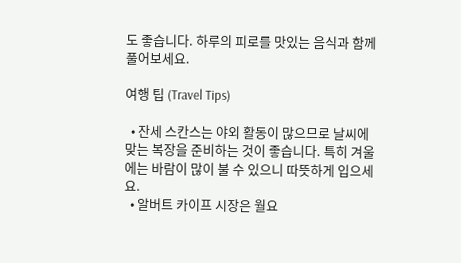도 좋습니다. 하루의 피로를 맛있는 음식과 함께 풀어보세요.

여행 팁 (Travel Tips)

  • 잔세 스칸스는 야외 활동이 많으므로 날씨에 맞는 복장을 준비하는 것이 좋습니다. 특히 겨울에는 바람이 많이 불 수 있으니 따뜻하게 입으세요.
  • 알버트 카이프 시장은 월요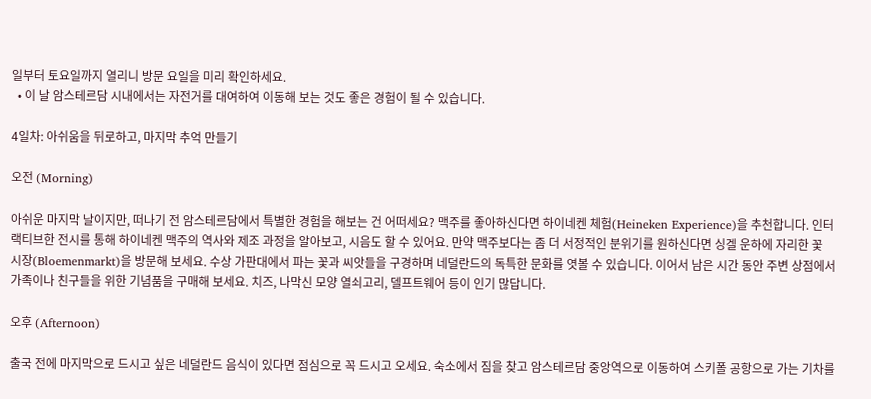일부터 토요일까지 열리니 방문 요일을 미리 확인하세요.
  • 이 날 암스테르담 시내에서는 자전거를 대여하여 이동해 보는 것도 좋은 경험이 될 수 있습니다.

4일차: 아쉬움을 뒤로하고, 마지막 추억 만들기

오전 (Morning)

아쉬운 마지막 날이지만, 떠나기 전 암스테르담에서 특별한 경험을 해보는 건 어떠세요? 맥주를 좋아하신다면 하이네켄 체험(Heineken Experience)을 추천합니다. 인터랙티브한 전시를 통해 하이네켄 맥주의 역사와 제조 과정을 알아보고, 시음도 할 수 있어요. 만약 맥주보다는 좀 더 서정적인 분위기를 원하신다면 싱겔 운하에 자리한 꽃 시장(Bloemenmarkt)을 방문해 보세요. 수상 가판대에서 파는 꽃과 씨앗들을 구경하며 네덜란드의 독특한 문화를 엿볼 수 있습니다. 이어서 남은 시간 동안 주변 상점에서 가족이나 친구들을 위한 기념품을 구매해 보세요. 치즈, 나막신 모양 열쇠고리, 델프트웨어 등이 인기 많답니다.

오후 (Afternoon)

출국 전에 마지막으로 드시고 싶은 네덜란드 음식이 있다면 점심으로 꼭 드시고 오세요. 숙소에서 짐을 찾고 암스테르담 중앙역으로 이동하여 스키폴 공항으로 가는 기차를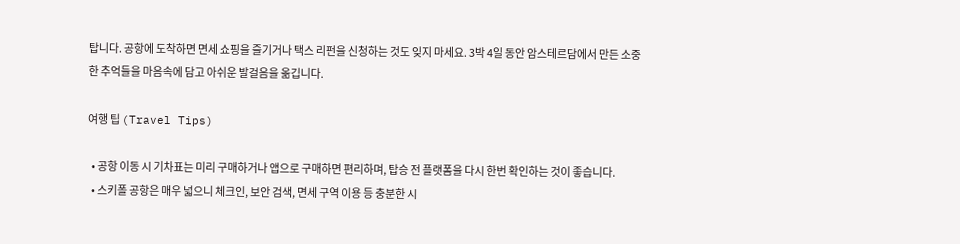탑니다. 공항에 도착하면 면세 쇼핑을 즐기거나 택스 리펀을 신청하는 것도 잊지 마세요. 3박 4일 동안 암스테르담에서 만든 소중한 추억들을 마음속에 담고 아쉬운 발걸음을 옮깁니다.

여행 팁 (Travel Tips)

  • 공항 이동 시 기차표는 미리 구매하거나 앱으로 구매하면 편리하며, 탑승 전 플랫폼을 다시 한번 확인하는 것이 좋습니다.
  • 스키폴 공항은 매우 넓으니 체크인, 보안 검색, 면세 구역 이용 등 충분한 시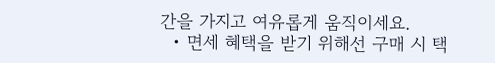간을 가지고 여유롭게 움직이세요.
  • 면세 혜택을 받기 위해선 구매 시 택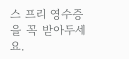스 프리 영수증을 꼭 받아두세요.